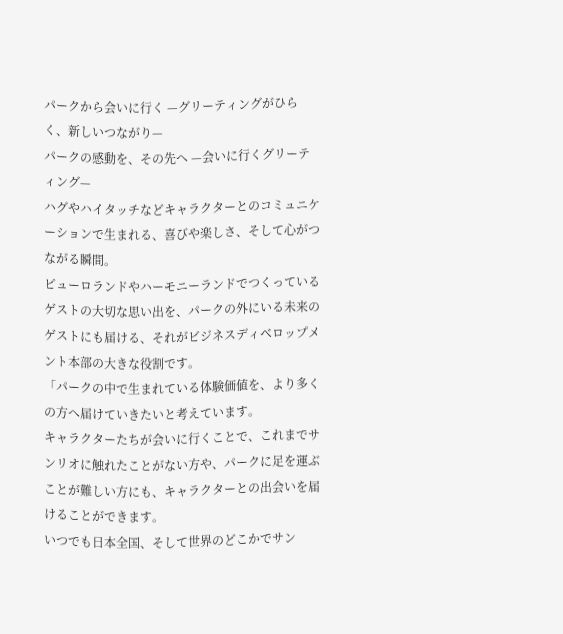パークから会いに行く —グリーティングがひらく、新しいつながり—
パークの感動を、その先へ —会いに行くグリーティング—
ハグやハイタッチなどキャラクターとのコミュニケーションで生まれる、喜びや楽しさ、そして心がつながる瞬間。
ピューロランドやハーモニーランドでつくっているゲストの大切な思い出を、パークの外にいる未来のゲストにも届ける、それがビジネスディベロップメント本部の大きな役割です。
「パークの中で生まれている体験価値を、より多くの方へ届けていきたいと考えています。
キャラクターたちが会いに行くことで、これまでサンリオに触れたことがない方や、パークに足を運ぶことが難しい方にも、キャラクターとの出会いを届けることができます。
いつでも日本全国、そして世界のどこかでサン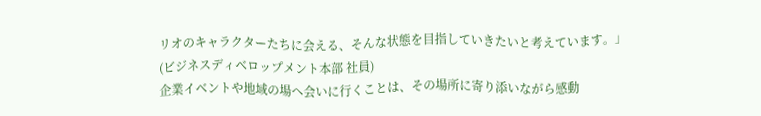リオのキャラクターたちに会える、そんな状態を目指していきたいと考えています。」
(ビジネスディベロップメント本部 社員)
企業イベントや地域の場へ会いに行くことは、その場所に寄り添いながら感動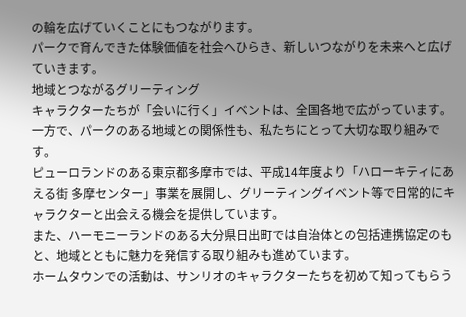の輪を広げていくことにもつながります。
パークで育んできた体験価値を社会へひらき、新しいつながりを未来へと広げていきます。
地域とつながるグリーティング
キャラクターたちが「会いに行く」イベントは、全国各地で広がっています。
一方で、パークのある地域との関係性も、私たちにとって大切な取り組みです。
ピューロランドのある東京都多摩市では、平成14年度より「ハローキティにあえる街 多摩センター」事業を展開し、グリーティングイベント等で日常的にキャラクターと出会える機会を提供しています。
また、ハーモニーランドのある大分県日出町では自治体との包括連携協定のもと、地域とともに魅力を発信する取り組みも進めています。
ホームタウンでの活動は、サンリオのキャラクターたちを初めて知ってもらう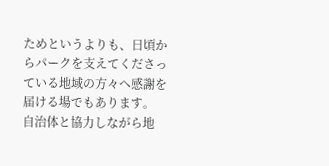ためというよりも、日頃からパークを支えてくださっている地域の方々へ感謝を届ける場でもあります。
自治体と協力しながら地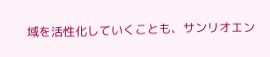域を活性化していくことも、サンリオエン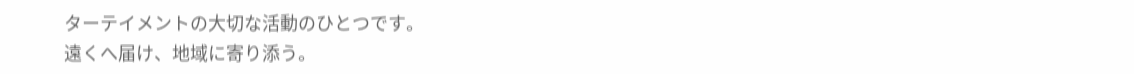ターテイメントの大切な活動のひとつです。
遠くへ届け、地域に寄り添う。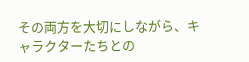その両方を大切にしながら、キャラクターたちとの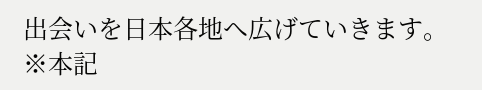出会いを日本各地へ広げていきます。
※本記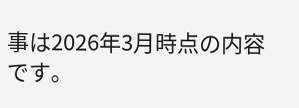事は2026年3月時点の内容です。